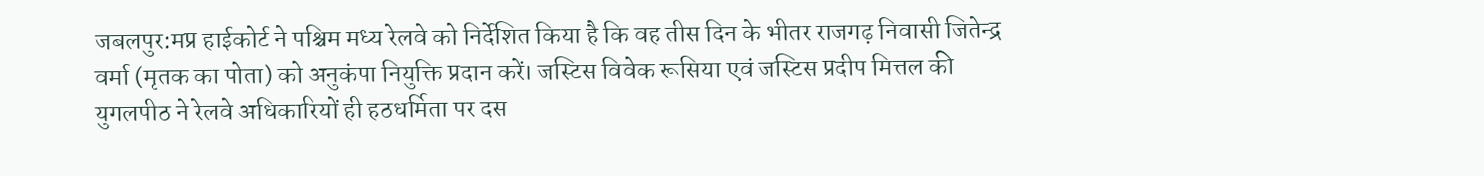जबलपुर:मप्र हाईकोर्ट ने पश्चिम मध्य रेलवे को निर्देशित किया है कि वह तीस दिन के भीतर राजगढ़ निवासी जितेन्द्र वर्मा (मृतक का पोता) को अनुकंपा नियुक्ति प्रदान करें। जस्टिस विवेक रूसिया एवं जस्टिस प्रदीप मित्तल की युगलपीठ ने रेलवे अधिकारियों ही हठधर्मिता पर दस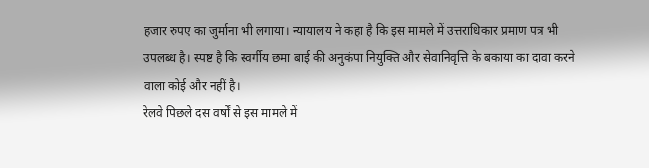हजार रुपए का जुर्माना भी लगाया। न्यायालय ने कहा है कि इस मामले में उत्तराधिकार प्रमाण पत्र भी उपलब्ध है। स्पष्ट है कि स्वर्गीय छमा बाई की अनुकंपा नियुक्ति और सेवानिवृत्ति के बकाया का दावा करने वाला कोई और नहीं है।
रेलवे पिछले दस वर्षों से इस मामले में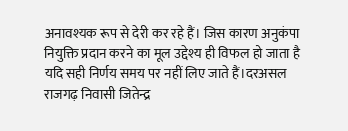अनावश्यक रूप से देरी कर रहे हैं। जिस कारण अनुकंपा नियुक्ति प्रदान करने का मूल उद्देश्य ही विफल हो जाता है यदि सही निर्णय समय पर नहीं लिए जाते हैं।दरअसल राजगढ़ निवासी जितेन्द्र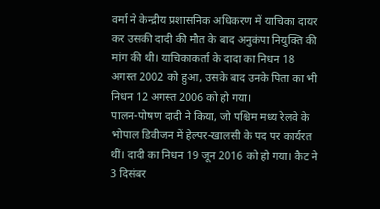वर्मा ने केन्द्रीय प्रशासनिक अधिकरण में याचिका दायर कर उसकी दादी की मौत के बाद अनुकंपा नियुक्ति की मांग की थी। याचिकाकर्ता के दादा का निधन 18 अगस्त 2002 को हुआ, उसके बाद उनके पिता का भी निधन 12 अगस्त 2006 को हो गया।
पालन-पोषण दादी ने किया, जो पश्चिम मध्य रेलवे के भोपाल डिवीजन में हेल्पर-खालसी के पद पर कार्यरत थीं। दादी का निधन 19 जून 2016 को हो गया। कैट ने 3 दिसंबर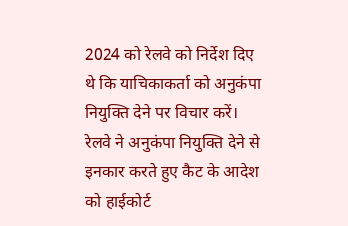2024 को रेलवे को निर्देश दिए थे कि याचिकाकर्ता को अनुकंपा नियुक्ति देने पर विचार करें। रेलवे ने अनुकंपा नियुक्ति देने से इनकार करते हुए कैट के आदेश को हाईकोर्ट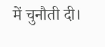में चुनौती दी।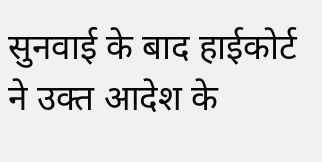सुनवाई के बाद हाईकोर्ट ने उक्त आदेश के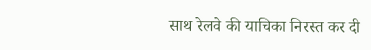साथ रेलवे की याचिका निरस्त कर दी